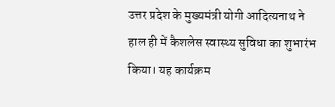उत्तर प्रदेश के मुख्यमंत्री योगी आदित्यनाथ ने हाल ही में कैशलेस स्वास्थ्य सुविधा का शुभारंभ किया। यह कार्यक्रम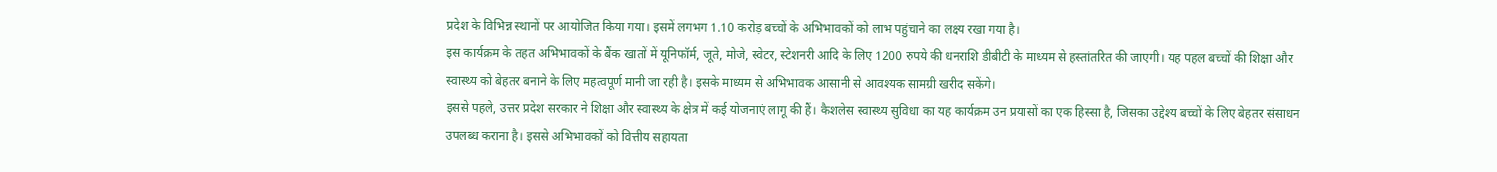प्रदेश के विभिन्न स्थानों पर आयोजित किया गया। इसमें लगभग 1.10 करोड़ बच्चों के अभिभावकों को लाभ पहुंचाने का लक्ष्य रखा गया है।
इस कार्यक्रम के तहत अभिभावकों के बैंक खातों में यूनिफॉर्म, जूते, मोजे, स्वेटर, स्टेशनरी आदि के लिए 1200 रुपये की धनराशि डीबीटी के माध्यम से हस्तांतरित की जाएगी। यह पहल बच्चों की शिक्षा और स्वास्थ्य को बेहतर बनाने के लिए महत्वपूर्ण मानी जा रही है। इसके माध्यम से अभिभावक आसानी से आवश्यक सामग्री खरीद सकेंगे।
इससे पहले, उत्तर प्रदेश सरकार ने शिक्षा और स्वास्थ्य के क्षेत्र में कई योजनाएं लागू की हैं। कैशलेस स्वास्थ्य सुविधा का यह कार्यक्रम उन प्रयासों का एक हिस्सा है, जिसका उद्देश्य बच्चों के लिए बेहतर संसाधन उपलब्ध कराना है। इससे अभिभावकों को वित्तीय सहायता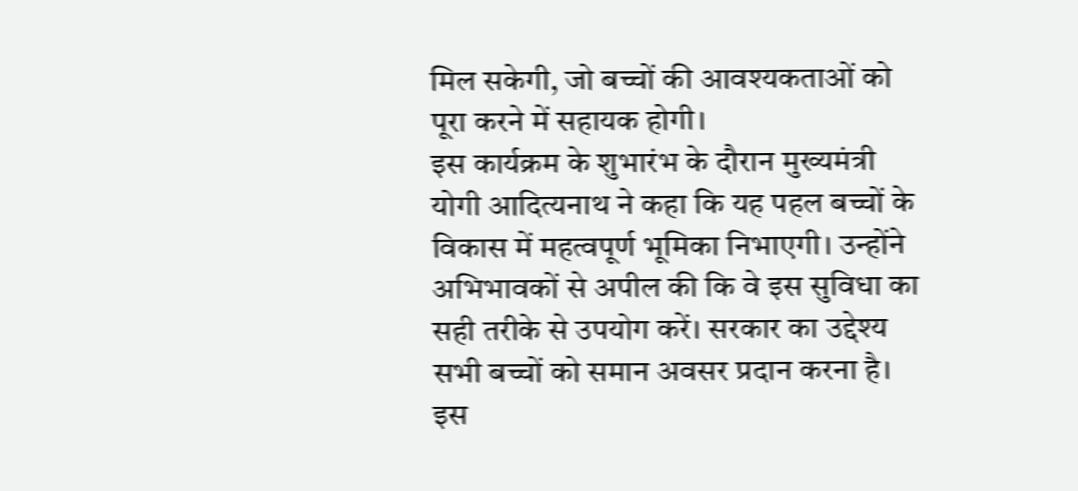मिल सकेगी, जो बच्चों की आवश्यकताओं को पूरा करने में सहायक होगी।
इस कार्यक्रम के शुभारंभ के दौरान मुख्यमंत्री योगी आदित्यनाथ ने कहा कि यह पहल बच्चों के विकास में महत्वपूर्ण भूमिका निभाएगी। उन्होंने अभिभावकों से अपील की कि वे इस सुविधा का सही तरीके से उपयोग करें। सरकार का उद्देश्य सभी बच्चों को समान अवसर प्रदान करना है।
इस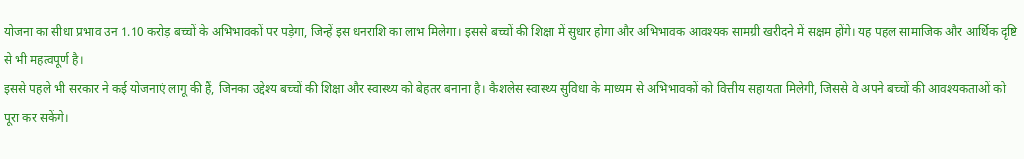योजना का सीधा प्रभाव उन 1.10 करोड़ बच्चों के अभिभावकों पर पड़ेगा, जिन्हें इस धनराशि का लाभ मिलेगा। इससे बच्चों की शिक्षा में सुधार होगा और अभिभावक आवश्यक सामग्री खरीदने में सक्षम होंगे। यह पहल सामाजिक और आर्थिक दृष्टि से भी महत्वपूर्ण है।
इससे पहले भी सरकार ने कई योजनाएं लागू की हैं, जिनका उद्देश्य बच्चों की शिक्षा और स्वास्थ्य को बेहतर बनाना है। कैशलेस स्वास्थ्य सुविधा के माध्यम से अभिभावकों को वित्तीय सहायता मिलेगी, जिससे वे अपने बच्चों की आवश्यकताओं को पूरा कर सकेंगे।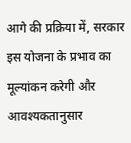आगे की प्रक्रिया में, सरकार इस योजना के प्रभाव का मूल्यांकन करेगी और आवश्यकतानुसार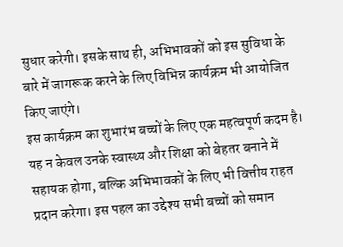सुधार करेगी। इसके साथ ही, अभिभावकों को इस सुविधा के बारे में जागरूक करने के लिए विभिन्न कार्यक्रम भी आयोजित किए जाएंगे।
इस कार्यक्रम का शुभारंभ बच्चों के लिए एक महत्वपूर्ण कदम है। यह न केवल उनके स्वास्थ्य और शिक्षा को बेहतर बनाने में सहायक होगा, बल्कि अभिभावकों के लिए भी वित्तीय राहत प्रदान करेगा। इस पहल का उद्देश्य सभी बच्चों को समान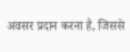अवसर प्रदान करना है, जिससे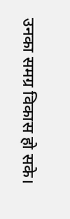उनका समग्र विकास हो सके।